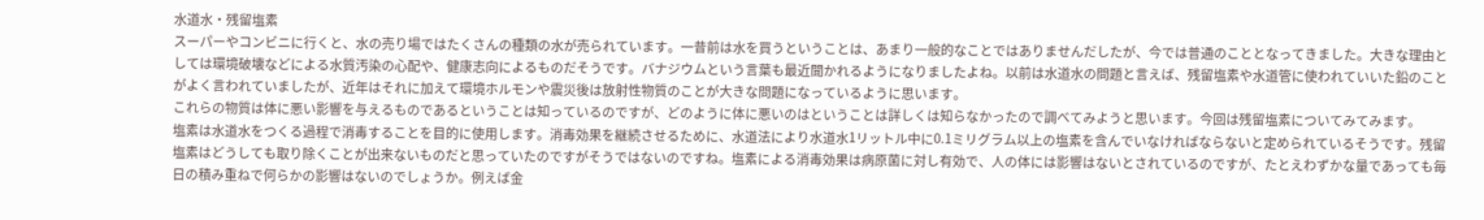水道水・残留塩素
スーパーやコンビニに行くと、水の売り場ではたくさんの種類の水が売られています。一昔前は水を買うということは、あまり一般的なことではありませんだしたが、今では普通のこととなってきました。大きな理由としては環境破壊などによる水質汚染の心配や、健康志向によるものだそうです。バナジウムという言葉も最近聞かれるようになりましたよね。以前は水道水の問題と言えば、残留塩素や水道管に使われていいた鉛のことがよく言われていましたが、近年はそれに加えて環境ホルモンや震災後は放射性物質のことが大きな問題になっているように思います。
これらの物質は体に悪い影響を与えるものであるということは知っているのですが、どのように体に悪いのはということは詳しくは知らなかったので調べてみようと思います。今回は残留塩素についてみてみます。
塩素は水道水をつくる過程で消毒することを目的に使用します。消毒効果を継続させるために、水道法により水道水1リットル中に0.1ミリグラム以上の塩素を含んでいなければならないと定められているそうです。残留塩素はどうしても取り除くことが出来ないものだと思っていたのですがそうではないのですね。塩素による消毒効果は病原菌に対し有効で、人の体には影響はないとされているのですが、たとえわずかな量であっても毎日の積み重ねで何らかの影響はないのでしょうか。例えば金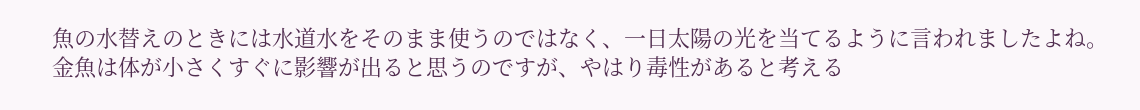魚の水替えのときには水道水をそのまま使うのではなく、一日太陽の光を当てるように言われましたよね。金魚は体が小さくすぐに影響が出ると思うのですが、やはり毒性があると考える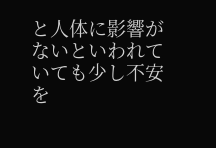と人体に影響がないといわれていても少し不安を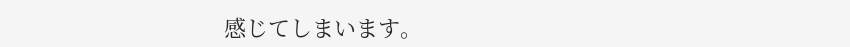感じてしまいます。